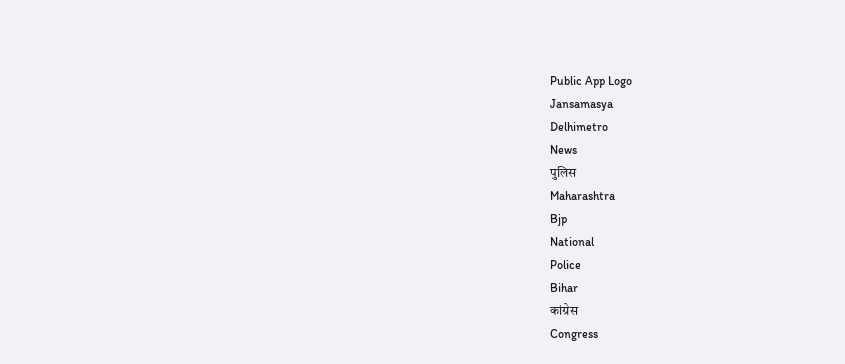Public App Logo
Jansamasya
Delhimetro
News
पुलिस
Maharashtra
Bjp
National
Police
Bihar
कांग्रेस
Congress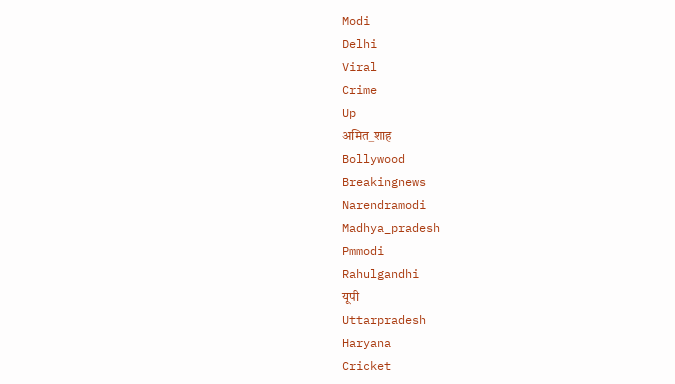Modi
Delhi
Viral
Crime
Up
अमित_शाह
Bollywood
Breakingnews
Narendramodi
Madhya_pradesh
Pmmodi
Rahulgandhi
यूपी
Uttarpradesh
Haryana
Cricket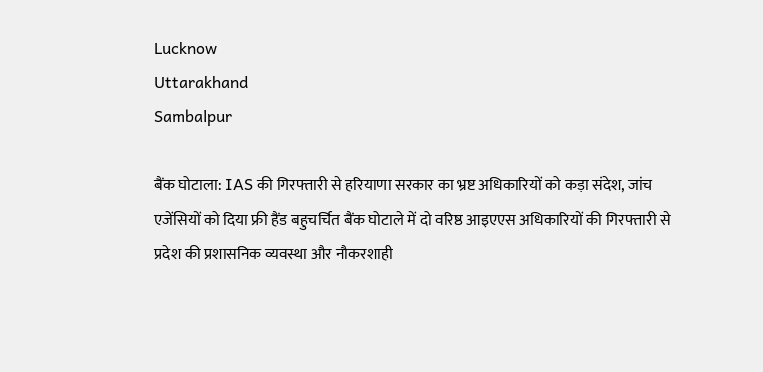Lucknow
Uttarakhand
Sambalpur

बैंक घोटाला: IAS की गिरफ्तारी से हरियाणा सरकार का भ्रष्ट अधिकारियों को कड़ा संदेश, जांच एजेंसियों को दिया फ्री हैंड बहुचर्चित बैंक घोटाले में दो वरिष्ठ आइएएस अधिकारियों की गिरफ्तारी से प्रदेश की प्रशासनिक व्यवस्था और नौकरशाही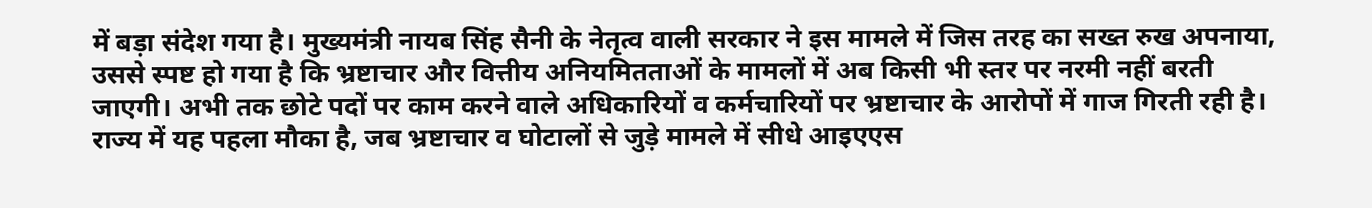में बड़ा संदेश गया है। मुख्यमंत्री नायब सिंह सैनी के नेतृत्व वाली सरकार ने इस मामले में जिस तरह का सख्त रुख अपनाया, उससे स्पष्ट हो गया है कि भ्रष्टाचार और वित्तीय अनियमितताओं के मामलों में अब किसी भी स्तर पर नरमी नहीं बरती जाएगी। अभी तक छोटे पदों पर काम करने वाले अधिकारियों व कर्मचारियों पर भ्रष्टाचार के आरोपों में गाज गिरती रही है। राज्य में यह पहला मौका है, जब भ्रष्टाचार व घोटालों से जुड़े मामले में सीधे आइएएस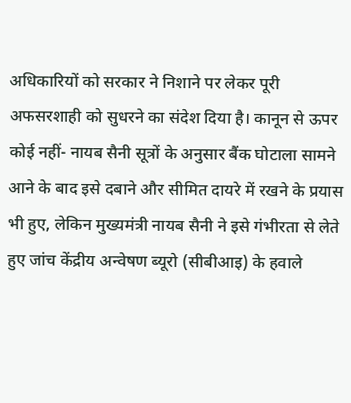अधिकारियों को सरकार ने निशाने पर लेकर पूरी अफसरशाही को सुधरने का संदेश दिया है। कानून से ऊपर कोई नहीं- नायब सैनी सूत्रों के अनुसार बैंक घोटाला सामने आने के बाद इसे दबाने और सीमित दायरे में रखने के प्रयास भी हुए, लेकिन मुख्यमंत्री नायब सैनी ने इसे गंभीरता से लेते हुए जांच केंद्रीय अन्वेषण ब्यूरो (सीबीआइ) के हवाले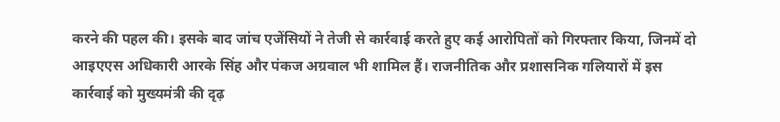करने की पहल की। इसके बाद जांच एजेंसियों ने तेजी से कार्रवाई करते हुए कई आरोपितों को गिरफ्तार किया, जिनमें दो आइएएस अधिकारी आरके सिंह और पंकज अग्रवाल भी शामिल हैं। राजनीतिक और प्रशासनिक गलियारों में इस कार्रवाई को मुख्यमंत्री की दृढ़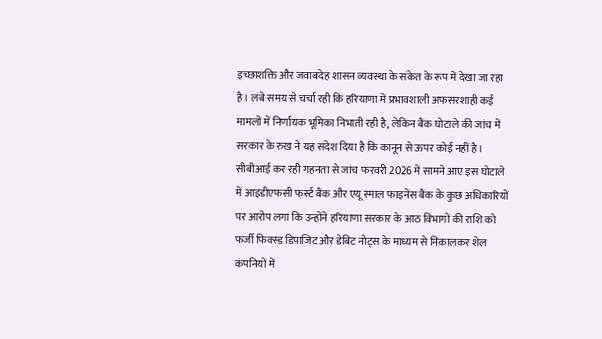इच्छाशक्ति और जवाबदेह शासन व्यवस्था के संकेत के रूप में देखा जा रहा है। लंबे समय से चर्चा रही कि हरियाणा में प्रभावशाली अफसरशाही कई मामलों में निर्णायक भूमिका निभाती रही है, लेकिन बैंक घोटाले की जांच में सरकार के रुख ने यह संदेश दिया है कि कानून से ऊपर कोई नहीं है। सीबीआई कर रही गहनता से जांच फरवरी 2026 में सामने आए इस घोटाले में आइडीएफसी फर्स्ट बैंक और एयू स्माल फाइनेंस बैंक के कुछ अधिकारियों पर आरोप लगा कि उन्होंने हरियाणा सरकार के आठ विभागों की राशि को फर्जी फिक्स्ड डिपाजिट और डेबिट नोट्स के माध्यम से निकालकर शेल कंपनियों में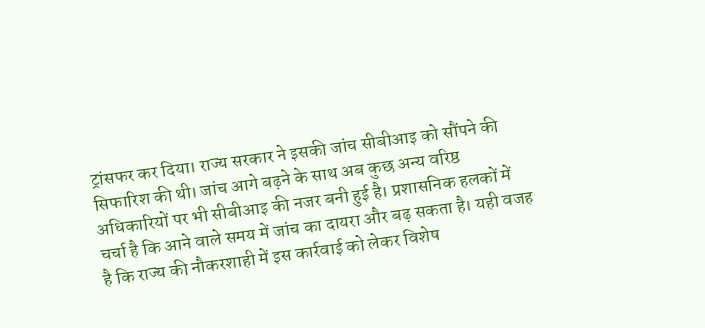ट्रांसफर कर दिया। राज्य सरकार ने इसकी जांच सीबीआइ को सौंपने की सिफारिश की थी। जांच आगे बढ़ने के साथ अब कुछ अन्य वरिष्ठ अधिकारियों पर भी सीबीआइ की नजर बनी हुई है। प्रशासनिक हलकों में चर्चा है कि आने वाले समय में जांच का दायरा और बढ़ सकता है। यही वजह है कि राज्य की नौकरशाही में इस कार्रवाई को लेकर विशेष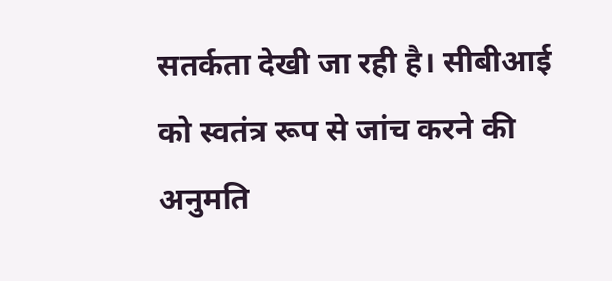सतर्कता देखी जा रही है। सीबीआई को स्वतंत्र रूप से जांच करने की अनुमति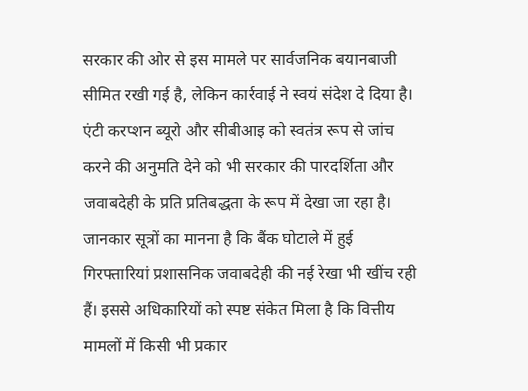सरकार की ओर से इस मामले पर सार्वजनिक बयानबाजी सीमित रखी गई है, लेकिन कार्रवाई ने स्वयं संदेश दे दिया है। एंटी करप्शन ब्यूरो और सीबीआइ को स्वतंत्र रूप से जांच करने की अनुमति देने को भी सरकार की पारदर्शिता और जवाबदेही के प्रति प्रतिबद्धता के रूप में देखा जा रहा है। जानकार सूत्रों का मानना है कि बैंक घोटाले में हुई गिरफ्तारियां प्रशासनिक जवाबदेही की नई रेखा भी खींच रही हैं। इससे अधिकारियों को स्पष्ट संकेत मिला है कि वित्तीय मामलों में किसी भी प्रकार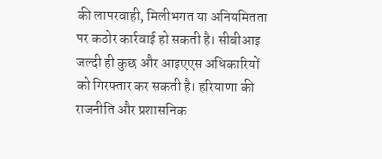की लापरवाही, मिलीभगत या अनियमितता पर कठोर कार्रवाई हो सकती है। सीबीआइ जल्दी ही कुछ और आइएएस अधिकारियों को गिरफ्तार कर सकती है। हरियाणा की राजनीति और प्रशासनिक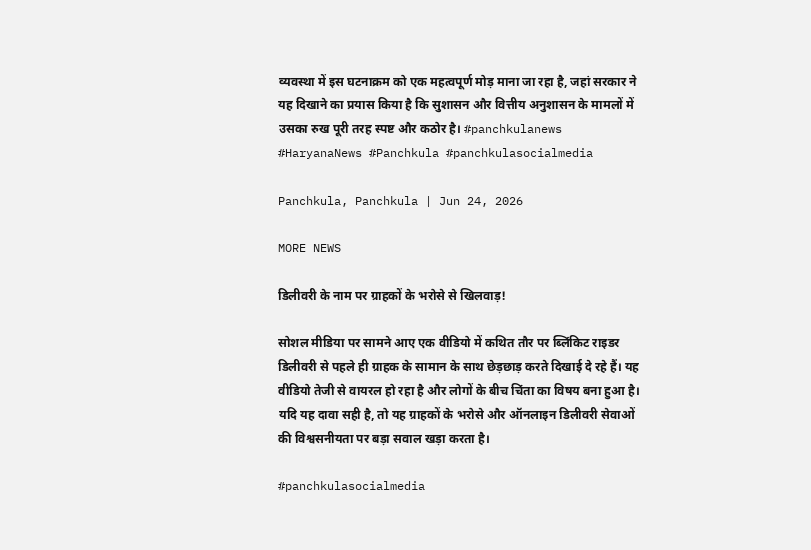व्यवस्था में इस घटनाक्रम को एक महत्वपूर्ण मोड़ माना जा रहा है, जहां सरकार ने यह दिखाने का प्रयास किया है कि सुशासन और वित्तीय अनुशासन के मामलों में उसका रुख पूरी तरह स्पष्ट और कठोर है। #panchkulanews #HaryanaNews #Panchkula #panchkulasocialmedia

Panchkula, Panchkula | Jun 24, 2026

MORE NEWS

डिलीवरी के नाम पर ग्राहकों के भरोसे से खिलवाड़!

सोशल मीडिया पर सामने आए एक वीडियो में कथित तौर पर ब्लिंकिट राइडर डिलीवरी से पहले ही ग्राहक के सामान के साथ छेड़छाड़ करते दिखाई दे रहे हैं। यह वीडियो तेजी से वायरल हो रहा है और लोगों के बीच चिंता का विषय बना हुआ है।
यदि यह दावा सही है, तो यह ग्राहकों के भरोसे और ऑनलाइन डिलीवरी सेवाओं की विश्वसनीयता पर बड़ा सवाल खड़ा करता है।

#panchkulasocialmedia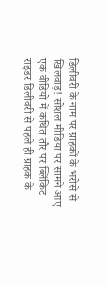डिलीवरी के नाम पर ग्राहकों के भरोसे से खिलवाड़! सोशल मीडिया पर सामने आए एक वीडियो में कथित तौर पर ब्लिंकिट राइडर डिलीवरी से पहले ही ग्राहक के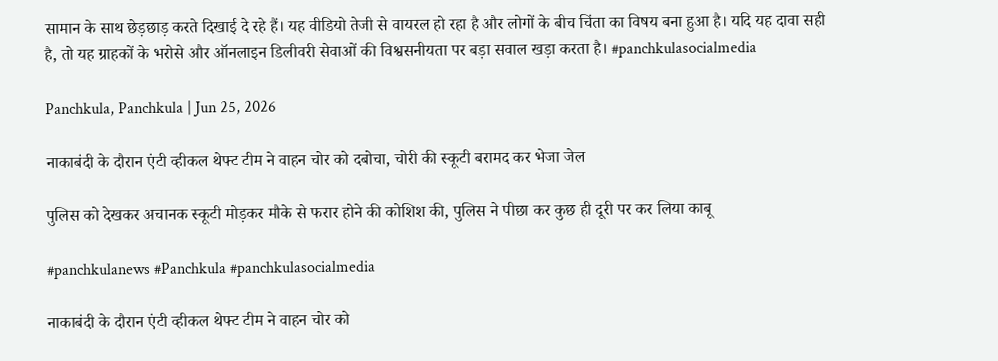सामान के साथ छेड़छाड़ करते दिखाई दे रहे हैं। यह वीडियो तेजी से वायरल हो रहा है और लोगों के बीच चिंता का विषय बना हुआ है। यदि यह दावा सही है, तो यह ग्राहकों के भरोसे और ऑनलाइन डिलीवरी सेवाओं की विश्वसनीयता पर बड़ा सवाल खड़ा करता है। #panchkulasocialmedia

Panchkula, Panchkula | Jun 25, 2026

नाकाबंदी के दौरान एंटी व्हीकल थेफ्ट टीम ने वाहन चोर को दबोचा, चोरी की स्कूटी बरामद कर भेजा जेल

पुलिस को देखकर अचानक स्कूटी मोड़कर मौके से फरार होने की कोशिश की, पुलिस ने पीछा कर कुछ ही दूरी पर कर लिया काबू

#panchkulanews #Panchkula #panchkulasocialmedia

नाकाबंदी के दौरान एंटी व्हीकल थेफ्ट टीम ने वाहन चोर को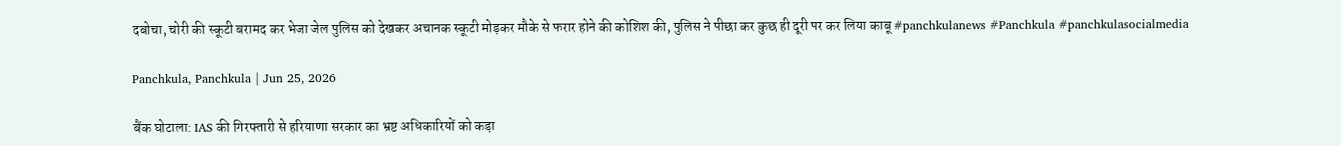दबोचा, चोरी की स्कूटी बरामद कर भेजा जेल पुलिस को देखकर अचानक स्कूटी मोड़कर मौके से फरार होने की कोशिश की, पुलिस ने पीछा कर कुछ ही दूरी पर कर लिया काबू #panchkulanews #Panchkula #panchkulasocialmedia

Panchkula, Panchkula | Jun 25, 2026

बैंक घोटाला: IAS की गिरफ्तारी से हरियाणा सरकार का भ्रष्ट अधिकारियों को कड़ा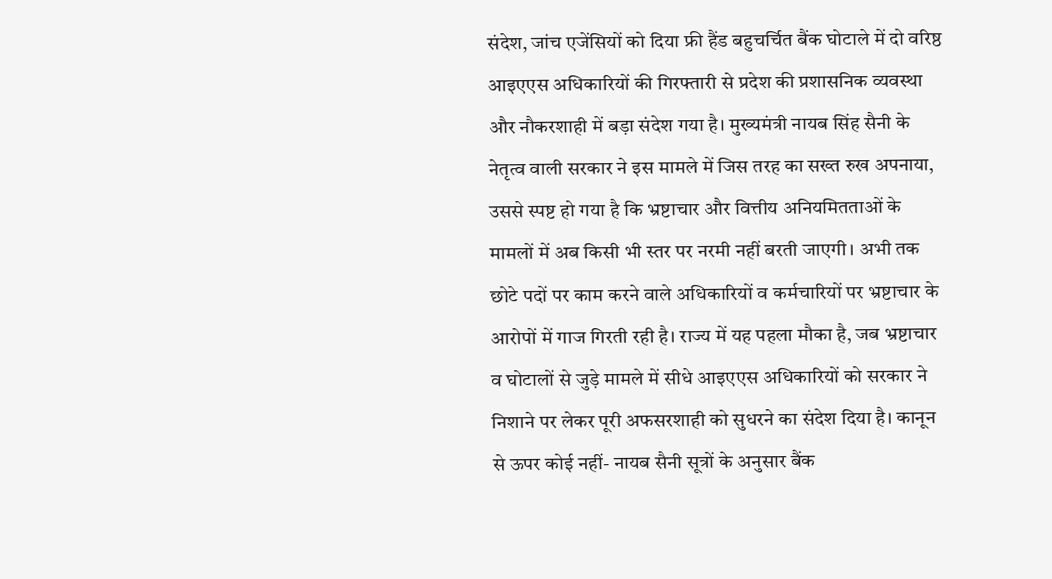संदेश, जांच एजेंसियों को दिया फ्री हैंड बहुचर्चित बैंक घोटाले में दो वरिष्ठ आइएएस अधिकारियों की गिरफ्तारी से प्रदेश की प्रशासनिक व्यवस्था और नौकरशाही में बड़ा संदेश गया है। मुख्यमंत्री नायब सिंह सैनी के नेतृत्व वाली सरकार ने इस मामले में जिस तरह का सख्त रुख अपनाया, उससे स्पष्ट हो गया है कि भ्रष्टाचार और वित्तीय अनियमितताओं के मामलों में अब किसी भी स्तर पर नरमी नहीं बरती जाएगी। अभी तक छोटे पदों पर काम करने वाले अधिकारियों व कर्मचारियों पर भ्रष्टाचार के आरोपों में गाज गिरती रही है। राज्य में यह पहला मौका है, जब भ्रष्टाचार व घोटालों से जुड़े मामले में सीधे आइएएस अधिकारियों को सरकार ने निशाने पर लेकर पूरी अफसरशाही को सुधरने का संदेश दिया है। कानून से ऊपर कोई नहीं- नायब सैनी सूत्रों के अनुसार बैंक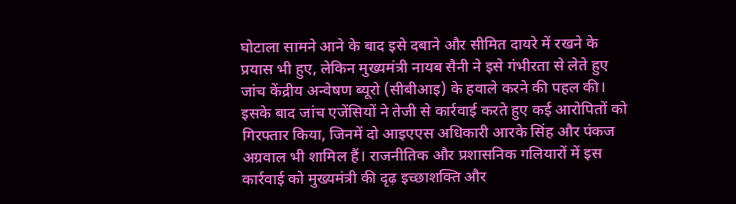घोटाला सामने आने के बाद इसे दबाने और सीमित दायरे में रखने के प्रयास भी हुए, लेकिन मुख्यमंत्री नायब सैनी ने इसे गंभीरता से लेते हुए जांच केंद्रीय अन्वेषण ब्यूरो (सीबीआइ) के हवाले करने की पहल की। इसके बाद जांच एजेंसियों ने तेजी से कार्रवाई करते हुए कई आरोपितों को गिरफ्तार किया, जिनमें दो आइएएस अधिकारी आरके सिंह और पंकज अग्रवाल भी शामिल हैं। राजनीतिक और प्रशासनिक गलियारों में इस कार्रवाई को मुख्यमंत्री की दृढ़ इच्छाशक्ति और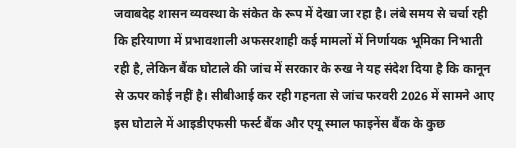जवाबदेह शासन व्यवस्था के संकेत के रूप में देखा जा रहा है। लंबे समय से चर्चा रही कि हरियाणा में प्रभावशाली अफसरशाही कई मामलों में निर्णायक भूमिका निभाती रही है, लेकिन बैंक घोटाले की जांच में सरकार के रुख ने यह संदेश दिया है कि कानून से ऊपर कोई नहीं है। सीबीआई कर रही गहनता से जांच फरवरी 2026 में सामने आए इस घोटाले में आइडीएफसी फर्स्ट बैंक और एयू स्माल फाइनेंस बैंक के कुछ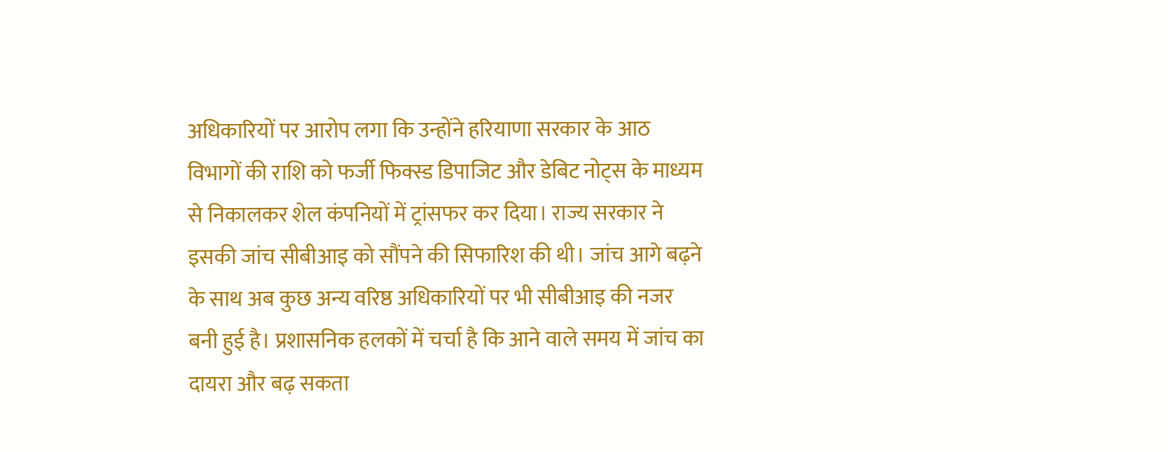अधिकारियों पर आरोप लगा कि उन्होंने हरियाणा सरकार के आठ विभागों की राशि को फर्जी फिक्स्ड डिपाजिट और डेबिट नोट्स के माध्यम से निकालकर शेल कंपनियों में ट्रांसफर कर दिया। राज्य सरकार ने इसकी जांच सीबीआइ को सौंपने की सिफारिश की थी। जांच आगे बढ़ने के साथ अब कुछ अन्य वरिष्ठ अधिकारियों पर भी सीबीआइ की नजर बनी हुई है। प्रशासनिक हलकों में चर्चा है कि आने वाले समय में जांच का दायरा और बढ़ सकता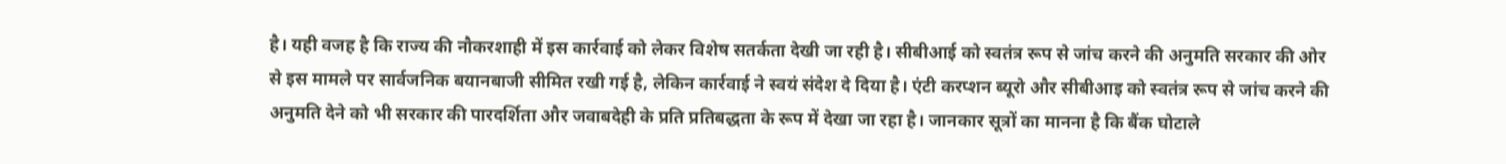है। यही वजह है कि राज्य की नौकरशाही में इस कार्रवाई को लेकर विशेष सतर्कता देखी जा रही है। सीबीआई को स्वतंत्र रूप से जांच करने की अनुमति सरकार की ओर से इस मामले पर सार्वजनिक बयानबाजी सीमित रखी गई है, लेकिन कार्रवाई ने स्वयं संदेश दे दिया है। एंटी करप्शन ब्यूरो और सीबीआइ को स्वतंत्र रूप से जांच करने की अनुमति देने को भी सरकार की पारदर्शिता और जवाबदेही के प्रति प्रतिबद्धता के रूप में देखा जा रहा है। जानकार सूत्रों का मानना है कि बैंक घोटाले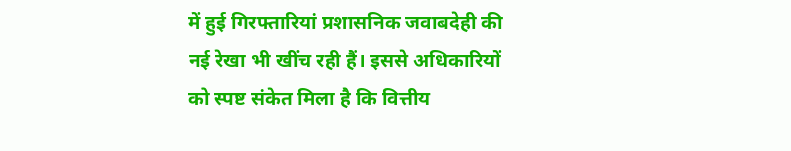में हुई गिरफ्तारियां प्रशासनिक जवाबदेही की नई रेखा भी खींच रही हैं। इससे अधिकारियों को स्पष्ट संकेत मिला है कि वित्तीय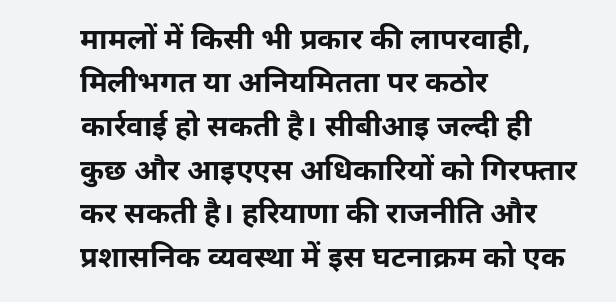मामलों में किसी भी प्रकार की लापरवाही, मिलीभगत या अनियमितता पर कठोर कार्रवाई हो सकती है। सीबीआइ जल्दी ही कुछ और आइएएस अधिकारियों को गिरफ्तार कर सकती है। हरियाणा की राजनीति और प्रशासनिक व्यवस्था में इस घटनाक्रम को एक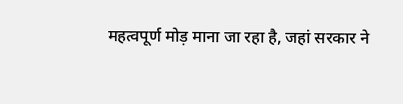महत्वपूर्ण मोड़ माना जा रहा है, जहां सरकार ने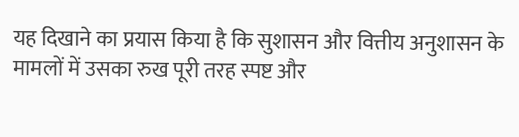यह दिखाने का प्रयास किया है कि सुशासन और वित्तीय अनुशासन के मामलों में उसका रुख पूरी तरह स्पष्ट और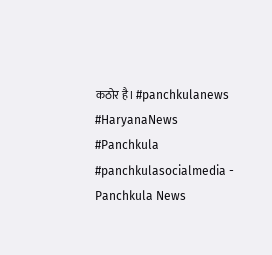कठोर है। #panchkulanews #HaryanaNews #Panchkula #panchkulasocialmedia - Panchkula News